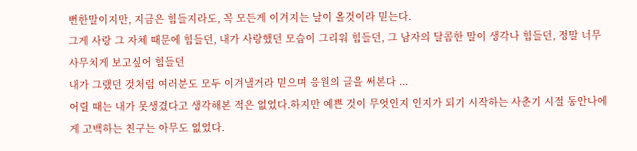뻔한말이지만, 지금은 힘들지라도, 꼭 모든게 이겨지는 날이 올것이라 믿는다.
그게 사랑 그 자체 때문에 힘들던, 내가 사랑했던 모습이 그리워 힘들던, 그 남자의 달콤한 말이 생각나 힘들던, 정말 너무 사무치게 보고싶어 힘들던
내가 그랬던 것처럼 여러분도 모두 이겨낼거라 믿으며 응원의 글을 써본다 ...
어릴 때는 내가 못생겼다고 생각해본 적은 없었다.하지만 예쁜 것이 무엇인지 인지가 되기 시작하는 사춘기 시절 동안나에게 고백하는 친구는 아무도 없었다.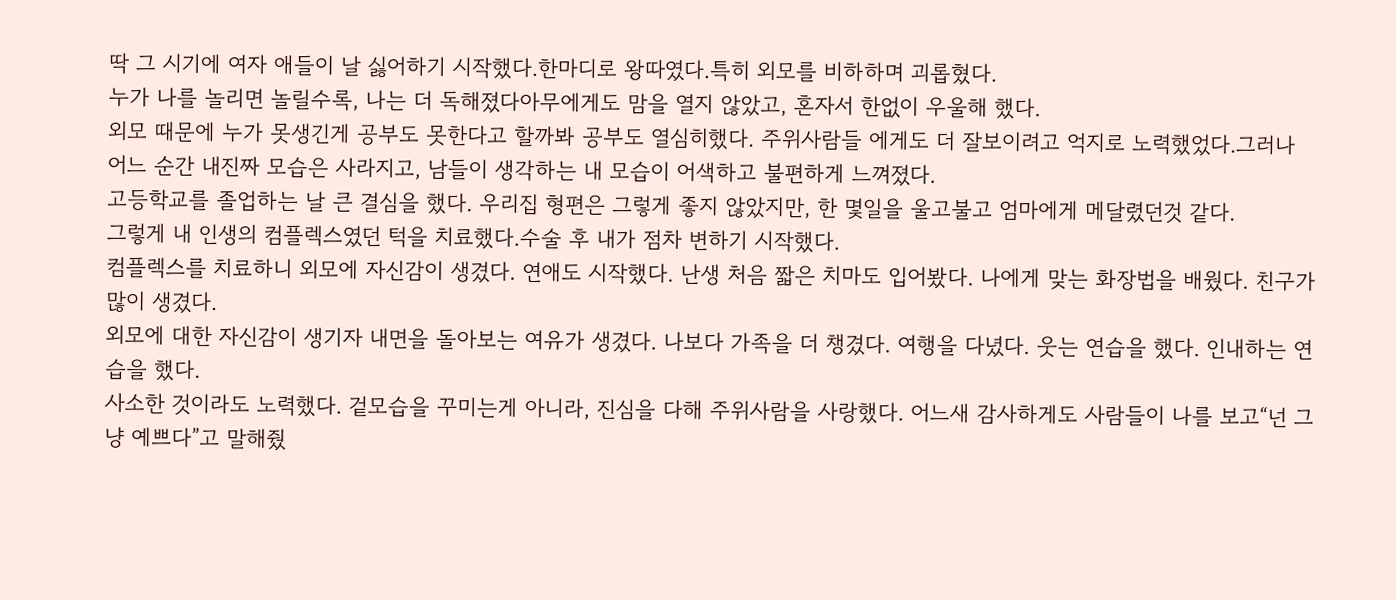딱 그 시기에 여자 애들이 날 싫어하기 시작했다.한마디로 왕따였다.특히 외모를 비하하며 괴롭혔다.
누가 나를 놀리면 놀릴수록, 나는 더 독해졌다아무에게도 맘을 열지 않았고, 혼자서 한없이 우울해 했다.
외모 때문에 누가 못생긴게 공부도 못한다고 할까봐 공부도 열심히했다. 주위사람들 에게도 더 잘보이려고 억지로 노력했었다.그러나 어느 순간 내진짜 모습은 사라지고, 남들이 생각하는 내 모습이 어색하고 불편하게 느껴졌다.
고등학교를 졸업하는 날 큰 결심을 했다. 우리집 형편은 그렇게 좋지 않았지만, 한 몇일을 울고불고 엄마에게 메달렸던것 같다.
그렇게 내 인생의 컴플렉스였던 턱을 치료했다.수술 후 내가 점차 변하기 시작했다.
컴플렉스를 치료하니 외모에 자신감이 생겼다. 연애도 시작했다. 난생 처음 짧은 치마도 입어봤다. 나에게 맞는 화장법을 배웠다. 친구가 많이 생겼다.
외모에 대한 자신감이 생기자 내면을 돌아보는 여유가 생겼다. 나보다 가족을 더 챙겼다. 여행을 다녔다. 웃는 연습을 했다. 인내하는 연습을 했다.
사소한 것이라도 노력했다. 겉모습을 꾸미는게 아니라, 진심을 다해 주위사람을 사랑했다. 어느새 감사하게도 사람들이 나를 보고“넌 그냥 예쁘다”고 말해줬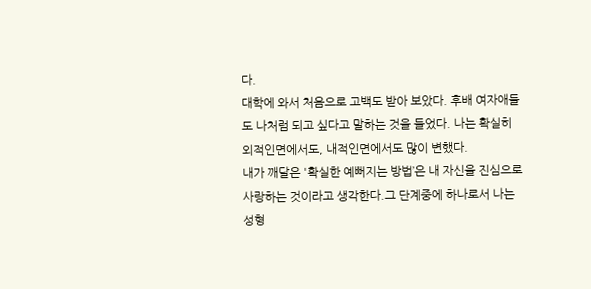다.
대학에 와서 처음으로 고백도 받아 보았다. 후배 여자애들도 나처럼 되고 싶다고 말하는 것을 들었다. 나는 확실히 외적인면에서도, 내적인면에서도 많이 변했다.
내가 깨달은 '확실한 예뻐지는 방법’은 내 자신을 진심으로 사랑하는 것이라고 생각한다.그 단계중에 하나로서 나는 성형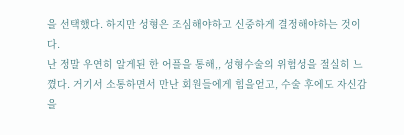을 선택했다. 하지만 성형은 조심해야하고 신중하게 결정해야하는 것이다.
난 정말 우연히 알게된 한 어플을 통해,, 성형수술의 위험성을 절실히 느꼈다. 거기서 소통하면서 만난 회원들에게 힘을얻고, 수술 후에도 자신감을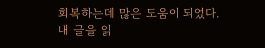회복하는데 많은 도움이 되었다.
내 글을 읽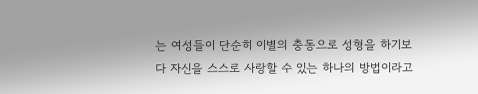는 여성들이 단순히 이별의 충동으로 성형을 하기보다 자신을 스스로 사랑할 수 있는 하나의 방법이라고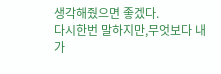생각해줬으면 좋겠다.
다시한번 말하지만,무엇보다 내가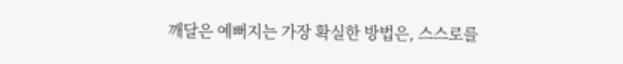깨달은 예뻐지는 가장 확실한 방법은, 스스로를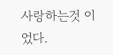사랑하는것 이었다.